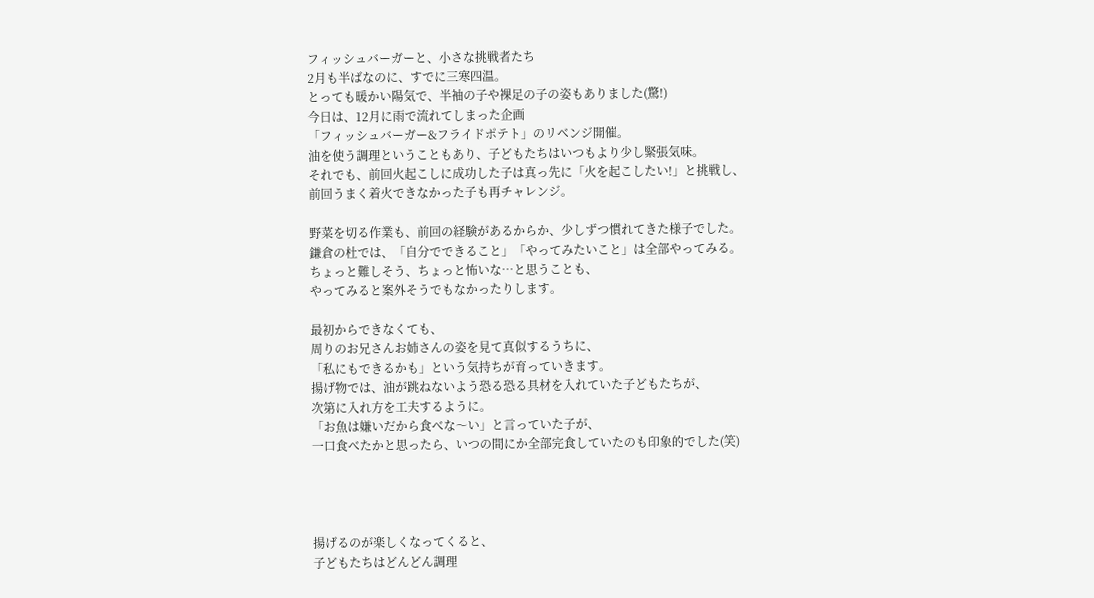フィッシュバーガーと、小さな挑戦者たち
2月も半ばなのに、すでに三寒四温。
とっても暖かい陽気で、半袖の子や裸足の子の姿もありました(驚!)
今日は、12月に雨で流れてしまった企画
「フィッシュバーガー&フライドポテト」のリベンジ開催。
油を使う調理ということもあり、子どもたちはいつもより少し緊張気味。
それでも、前回火起こしに成功した子は真っ先に「火を起こしたい!」と挑戦し、
前回うまく着火できなかった子も再チャレンジ。

野菜を切る作業も、前回の経験があるからか、少しずつ慣れてきた様子でした。
鎌倉の杜では、「自分でできること」「やってみたいこと」は全部やってみる。
ちょっと難しそう、ちょっと怖いな…と思うことも、
やってみると案外そうでもなかったりします。

最初からできなくても、
周りのお兄さんお姉さんの姿を見て真似するうちに、
「私にもできるかも」という気持ちが育っていきます。
揚げ物では、油が跳ねないよう恐る恐る具材を入れていた子どもたちが、
次第に入れ方を工夫するように。
「お魚は嫌いだから食べな〜い」と言っていた子が、
一口食べたかと思ったら、いつの間にか全部完食していたのも印象的でした(笑)




揚げるのが楽しくなってくると、
子どもたちはどんどん調理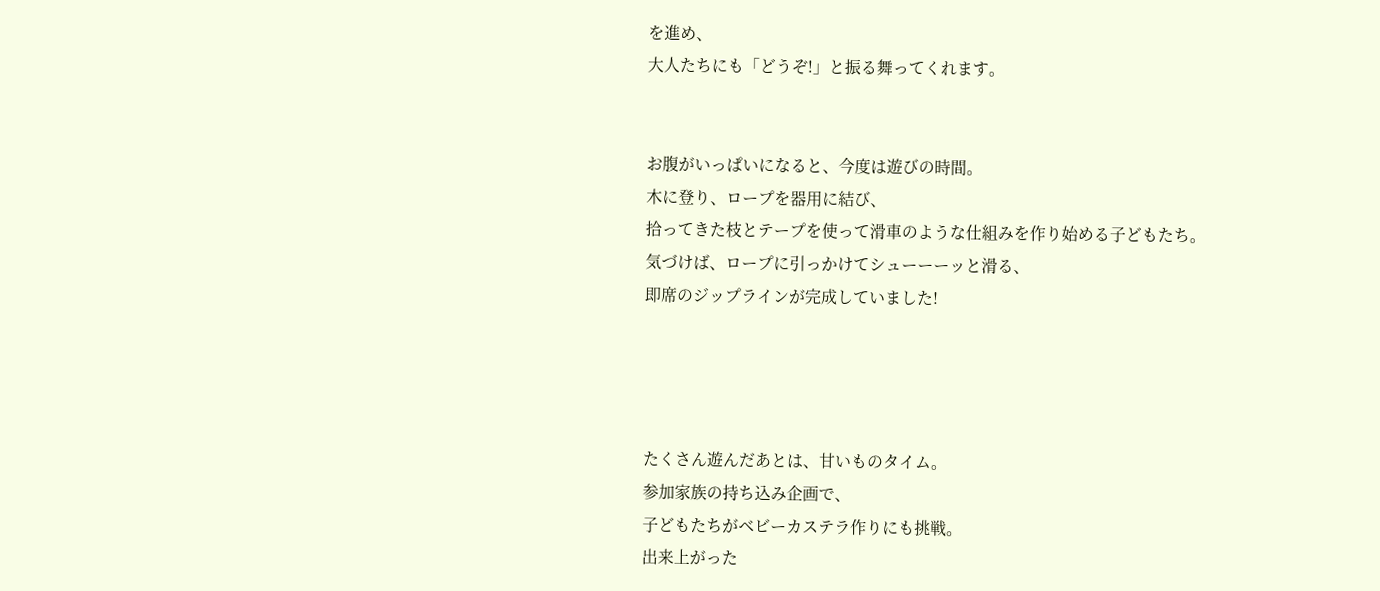を進め、
大人たちにも「どうぞ!」と振る舞ってくれます。


お腹がいっぱいになると、今度は遊びの時間。
木に登り、ロープを器用に結び、
拾ってきた枝とテープを使って滑車のような仕組みを作り始める子どもたち。
気づけば、ロープに引っかけてシューーーッと滑る、
即席のジップラインが完成していました!




たくさん遊んだあとは、甘いものタイム。
参加家族の持ち込み企画で、
子どもたちがベビーカステラ作りにも挑戦。
出来上がった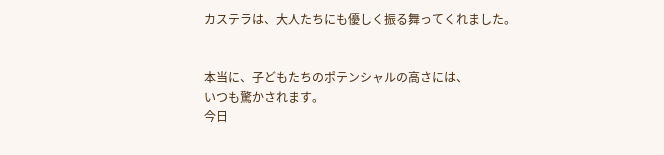カステラは、大人たちにも優しく振る舞ってくれました。


本当に、子どもたちのポテンシャルの高さには、
いつも驚かされます。
今日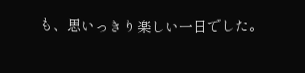も、思いっきり楽しい一日でした。